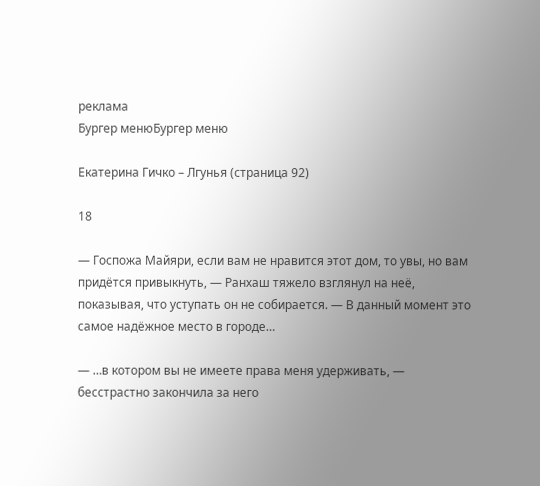реклама
Бургер менюБургер меню

Екатерина Гичко – Лгунья (страница 92)

18

— Госпожа Майяри, если вам не нравится этот дом, то увы, но вам придётся привыкнуть, — Ранхаш тяжело взглянул на неё, показывая, что уступать он не собирается. — В данный момент это самое надёжное место в городе…

— …в котором вы не имеете права меня удерживать, — бесстрастно закончила за него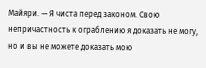Майяри. — Я чиста перед законом. Свою непричастность к ограблению я доказать не могу, но и вы не можете доказать мою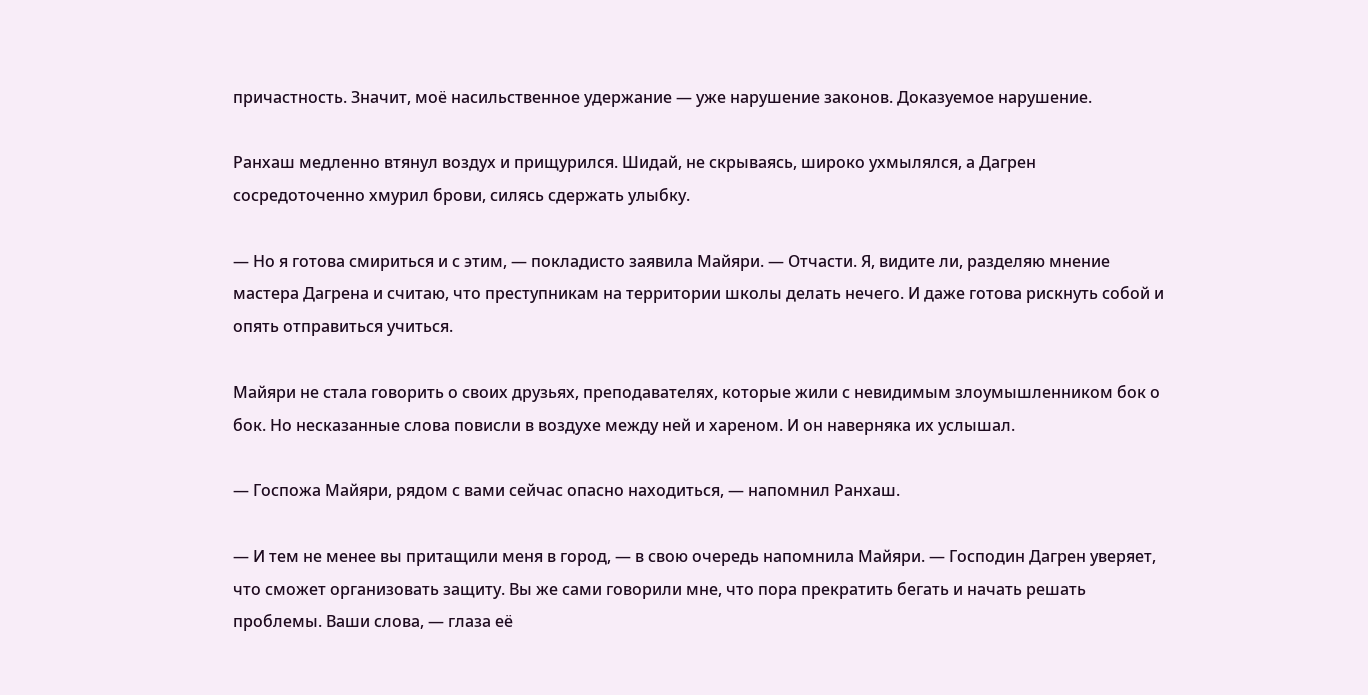причастность. Значит, моё насильственное удержание — уже нарушение законов. Доказуемое нарушение.

Ранхаш медленно втянул воздух и прищурился. Шидай, не скрываясь, широко ухмылялся, а Дагрен сосредоточенно хмурил брови, силясь сдержать улыбку.

— Но я готова смириться и с этим, — покладисто заявила Майяри. — Отчасти. Я, видите ли, разделяю мнение мастера Дагрена и считаю, что преступникам на территории школы делать нечего. И даже готова рискнуть собой и опять отправиться учиться.

Майяри не стала говорить о своих друзьях, преподавателях, которые жили с невидимым злоумышленником бок о бок. Но несказанные слова повисли в воздухе между ней и хареном. И он наверняка их услышал.

— Госпожа Майяри, рядом с вами сейчас опасно находиться, — напомнил Ранхаш.

— И тем не менее вы притащили меня в город, — в свою очередь напомнила Майяри. — Господин Дагрен уверяет, что сможет организовать защиту. Вы же сами говорили мне, что пора прекратить бегать и начать решать проблемы. Ваши слова, — глаза её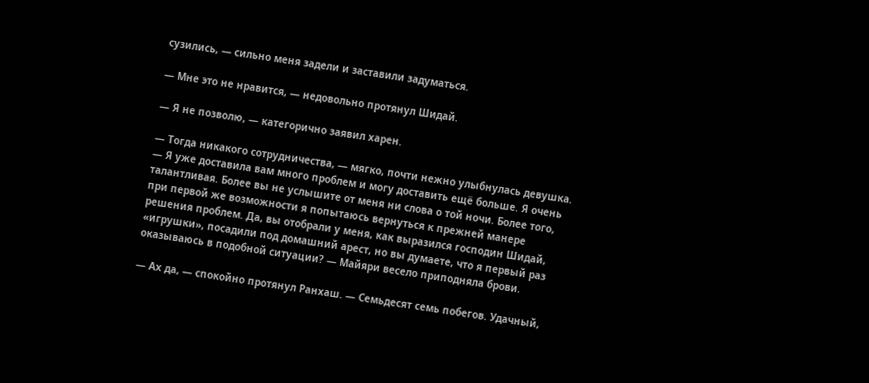сузились, — сильно меня задели и заставили задуматься.

— Мне это не нравится, — недовольно протянул Шидай.

— Я не позволю, — категорично заявил харен.

— Тогда никакого сотрудничества, — мягко, почти нежно улыбнулась девушка. — Я уже доставила вам много проблем и могу доставить ещё больше. Я очень талантливая. Более вы не услышите от меня ни слова о той ночи. Более того, при первой же возможности я попытаюсь вернуться к прежней манере решения проблем. Да, вы отобрали у меня, как выразился господин Шидай, «игрушки», посадили под домашний арест, но вы думаете, что я первый раз оказываюсь в подобной ситуации? — Майяри весело приподняла брови.

— Ах да, — спокойно протянул Ранхаш. — Семьдесят семь побегов. Удачный,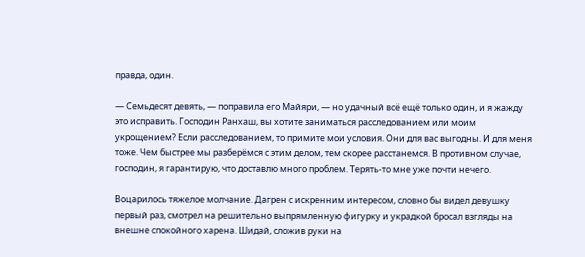правда, один.

— Семьдесят девять, — поправила его Майяри, — но удачный всё ещё только один, и я жажду это исправить. Господин Ранхаш, вы хотите заниматься расследованием или моим укрощением? Если расследованием, то примите мои условия. Они для вас выгодны. И для меня тоже. Чем быстрее мы разберёмся с этим делом, тем скорее расстанемся. В противном случае, господин, я гарантирую, что доставлю много проблем. Терять-то мне уже почти нечего.

Воцарилось тяжелое молчание. Дагрен с искренним интересом, словно бы видел девушку первый раз, смотрел на решительно выпрямленную фигурку и украдкой бросал взгляды на внешне спокойного харена. Шидай, сложив руки на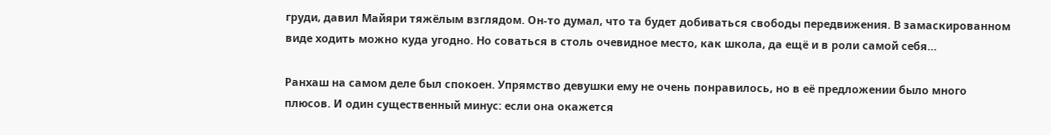груди, давил Майяри тяжёлым взглядом. Он-то думал, что та будет добиваться свободы передвижения. В замаскированном виде ходить можно куда угодно. Но соваться в столь очевидное место, как школа, да ещё и в роли самой себя…

Ранхаш на самом деле был спокоен. Упрямство девушки ему не очень понравилось, но в её предложении было много плюсов. И один существенный минус: если она окажется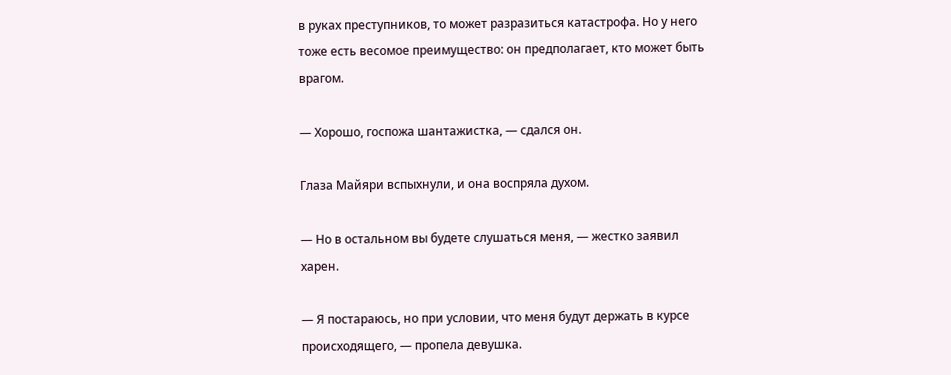в руках преступников, то может разразиться катастрофа. Но у него тоже есть весомое преимущество: он предполагает, кто может быть врагом.

— Хорошо, госпожа шантажистка, — сдался он.

Глаза Майяри вспыхнули, и она воспряла духом.

— Но в остальном вы будете слушаться меня, — жестко заявил харен.

— Я постараюсь, но при условии, что меня будут держать в курсе происходящего, — пропела девушка.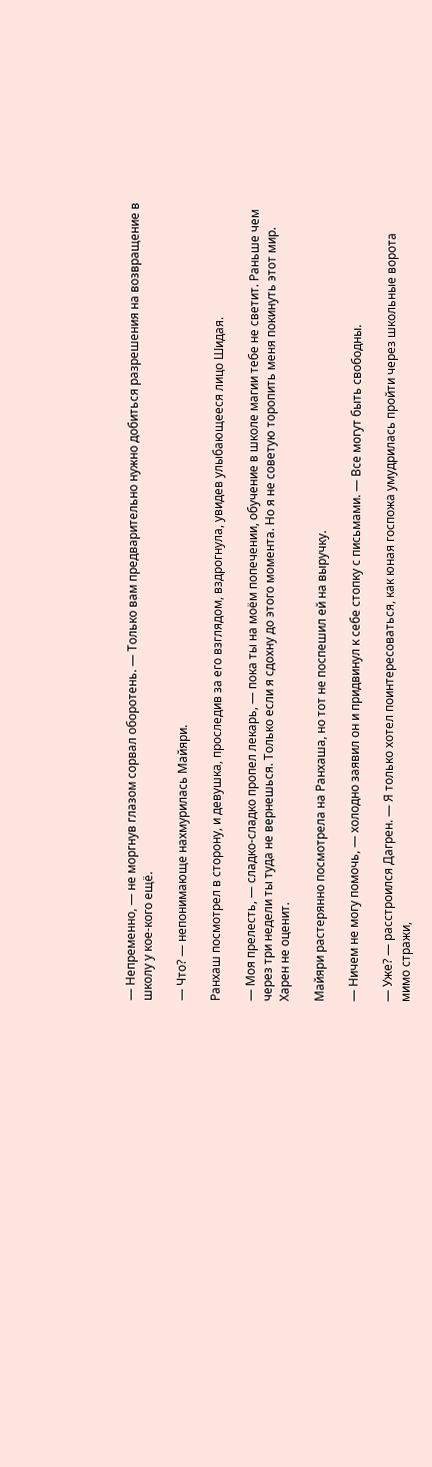— Непременно, — не моргнув глазом сорвал оборотень. — Только вам предварительно нужно добиться разрешения на возвращение в школу у кое-кого ещё.

— Что? — непонимающе нахмурилась Майяри.

Ранхаш посмотрел в сторону, и девушка, проследив за его взглядом, вздрогнула, увидев улыбающееся лицо Шидая.

— Моя прелесть, — сладко-сладко пропел лекарь, — пока ты на моём попечении, обучение в школе магии тебе не светит. Раньше чем через три недели ты туда не вернешься. Только если я сдохну до этого момента. Но я не советую торопить меня покинуть этот мир. Харен не оценит.

Майяри растерянно посмотрела на Ранхаша, но тот не поспешил ей на выручку.

— Ничем не могу помочь, — холодно заявил он и придвинул к себе стопку с письмами. — Все могут быть свободны.

— Уже? — расстроился Дагрен. — Я только хотел поинтересоваться, как юная госпожа умудрилась пройти через школьные ворота мимо стражи,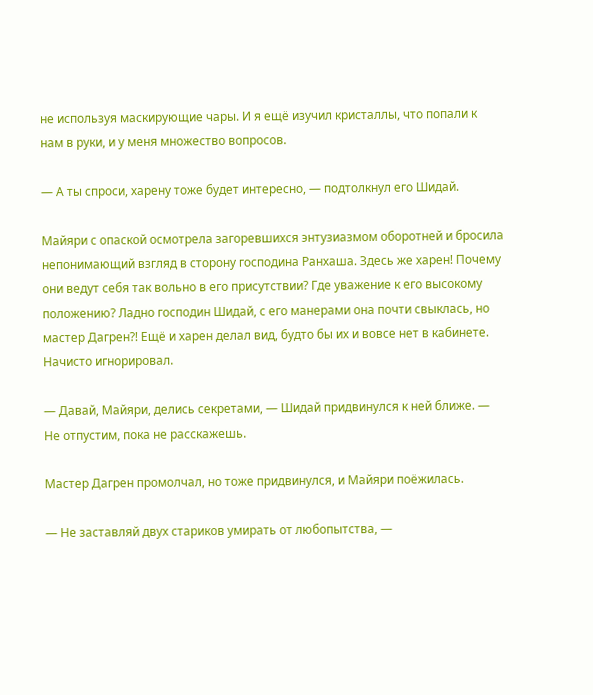не используя маскирующие чары. И я ещё изучил кристаллы, что попали к нам в руки, и у меня множество вопросов.

— А ты спроси, харену тоже будет интересно, — подтолкнул его Шидай.

Майяри с опаской осмотрела загоревшихся энтузиазмом оборотней и бросила непонимающий взгляд в сторону господина Ранхаша. Здесь же харен! Почему они ведут себя так вольно в его присутствии? Где уважение к его высокому положению? Ладно господин Шидай, с его манерами она почти свыклась, но мастер Дагрен?! Ещё и харен делал вид, будто бы их и вовсе нет в кабинете. Начисто игнорировал.

— Давай, Майяри, делись секретами, — Шидай придвинулся к ней ближе. — Не отпустим, пока не расскажешь.

Мастер Дагрен промолчал, но тоже придвинулся, и Майяри поёжилась.

— Не заставляй двух стариков умирать от любопытства, —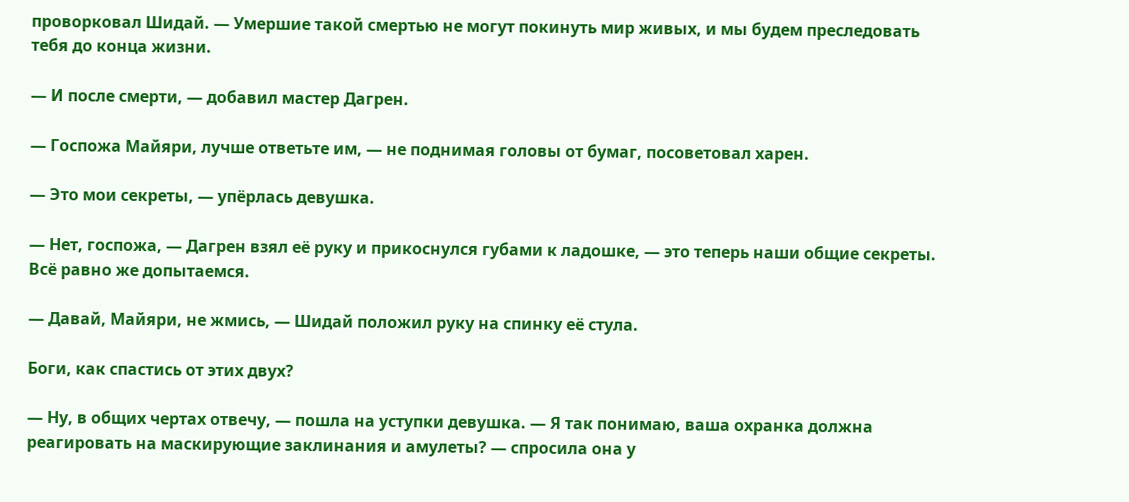проворковал Шидай. — Умершие такой смертью не могут покинуть мир живых, и мы будем преследовать тебя до конца жизни.

— И после смерти, — добавил мастер Дагрен.

— Госпожа Майяри, лучше ответьте им, — не поднимая головы от бумаг, посоветовал харен.

— Это мои секреты, — упёрлась девушка.

— Нет, госпожа, — Дагрен взял её руку и прикоснулся губами к ладошке, — это теперь наши общие секреты. Всё равно же допытаемся.

— Давай, Майяри, не жмись, — Шидай положил руку на спинку её стула.

Боги, как спастись от этих двух?

— Ну, в общих чертах отвечу, — пошла на уступки девушка. — Я так понимаю, ваша охранка должна реагировать на маскирующие заклинания и амулеты? — спросила она у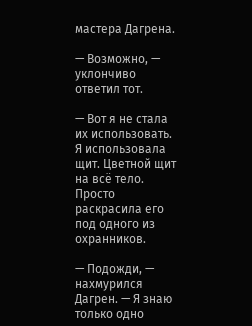мастера Дагрена.

— Возможно, — уклончиво ответил тот.

— Вот я не стала их использовать. Я использовала щит. Цветной щит на всё тело. Просто раскрасила его под одного из охранников.

— Подожди, — нахмурился Дагрен. — Я знаю только одно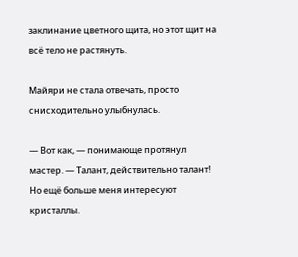заклинание цветного щита, но этот щит на всё тело не растянуть.

Майяри не стала отвечать, просто снисходительно улыбнулась.

— Вот как, — понимающе протянул мастер. — Талант, действительно талант! Но ещё больше меня интересуют кристаллы.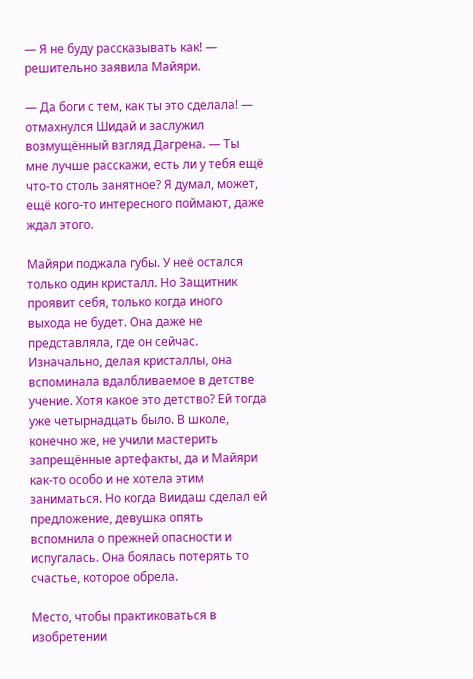— Я не буду рассказывать как! — решительно заявила Майяри.

— Да боги с тем, как ты это сделала! — отмахнулся Шидай и заслужил возмущённый взгляд Дагрена. — Ты мне лучше расскажи, есть ли у тебя ещё что-то столь занятное? Я думал, может, ещё кого-то интересного поймают, даже ждал этого.

Майяри поджала губы. У неё остался только один кристалл. Но Защитник проявит себя, только когда иного выхода не будет. Она даже не представляла, где он сейчас. Изначально, делая кристаллы, она вспоминала вдалбливаемое в детстве учение. Хотя какое это детство? Ей тогда уже четырнадцать было. В школе, конечно же, не учили мастерить запрещённые артефакты, да и Майяри как-то особо и не хотела этим заниматься. Но когда Виидаш сделал ей предложение, девушка опять вспомнила о прежней опасности и испугалась. Она боялась потерять то счастье, которое обрела.

Место, чтобы практиковаться в изобретении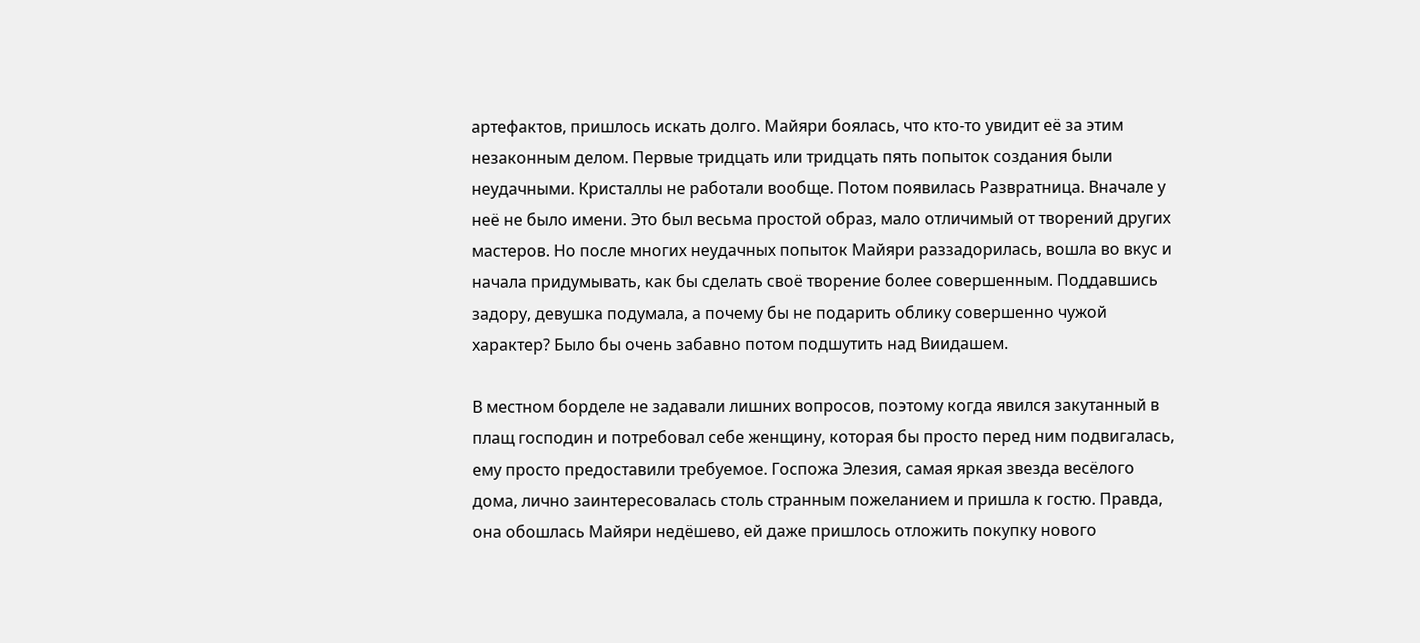артефактов, пришлось искать долго. Майяри боялась, что кто-то увидит её за этим незаконным делом. Первые тридцать или тридцать пять попыток создания были неудачными. Кристаллы не работали вообще. Потом появилась Развратница. Вначале у неё не было имени. Это был весьма простой образ, мало отличимый от творений других мастеров. Но после многих неудачных попыток Майяри раззадорилась, вошла во вкус и начала придумывать, как бы сделать своё творение более совершенным. Поддавшись задору, девушка подумала, а почему бы не подарить облику совершенно чужой характер? Было бы очень забавно потом подшутить над Виидашем.

В местном борделе не задавали лишних вопросов, поэтому когда явился закутанный в плащ господин и потребовал себе женщину, которая бы просто перед ним подвигалась, ему просто предоставили требуемое. Госпожа Элезия, самая яркая звезда весёлого дома, лично заинтересовалась столь странным пожеланием и пришла к гостю. Правда, она обошлась Майяри недёшево, ей даже пришлось отложить покупку нового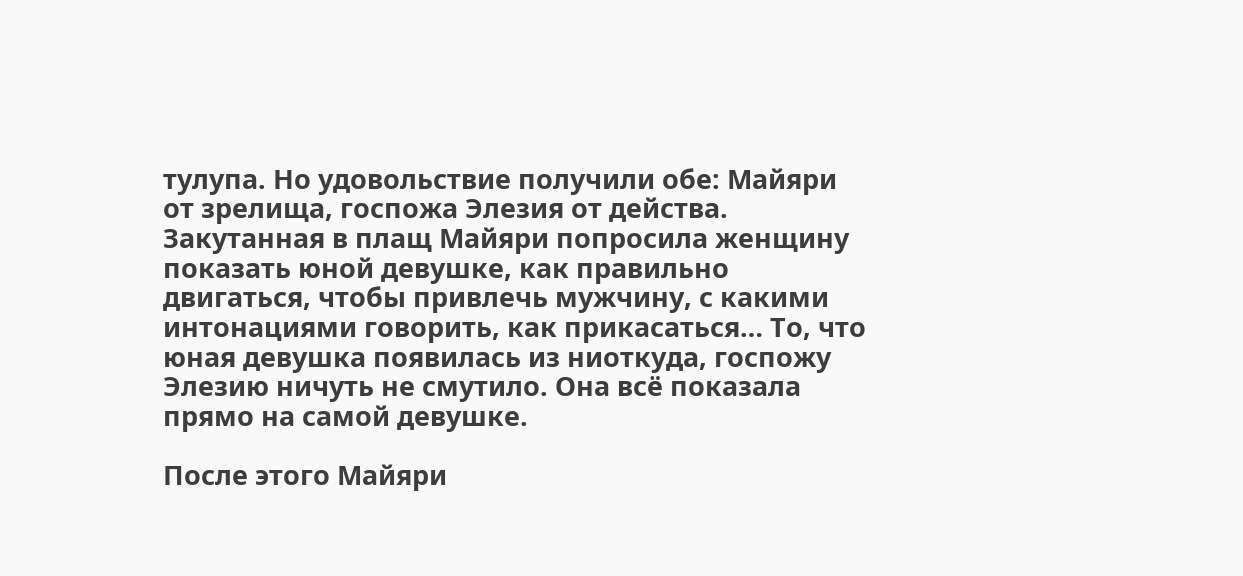тулупа. Но удовольствие получили обе: Майяри от зрелища, госпожа Элезия от действа. Закутанная в плащ Майяри попросила женщину показать юной девушке, как правильно двигаться, чтобы привлечь мужчину, с какими интонациями говорить, как прикасаться… То, что юная девушка появилась из ниоткуда, госпожу Элезию ничуть не смутило. Она всё показала прямо на самой девушке.

После этого Майяри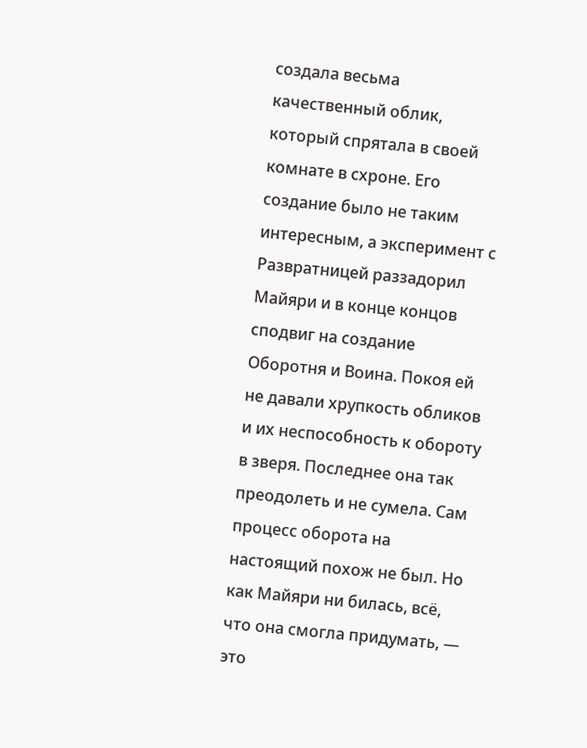создала весьма качественный облик, который спрятала в своей комнате в схроне. Его создание было не таким интересным, а эксперимент с Развратницей раззадорил Майяри и в конце концов сподвиг на создание Оборотня и Воина. Покоя ей не давали хрупкость обликов и их неспособность к обороту в зверя. Последнее она так преодолеть и не сумела. Сам процесс оборота на настоящий похож не был. Но как Майяри ни билась, всё, что она смогла придумать, — это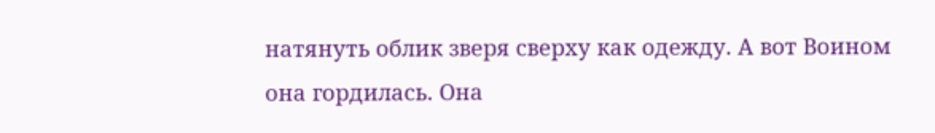натянуть облик зверя сверху как одежду. А вот Воином она гордилась. Она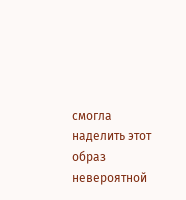смогла наделить этот образ невероятной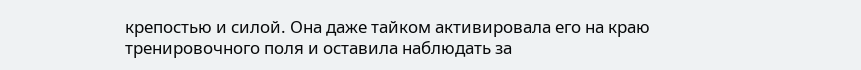крепостью и силой. Она даже тайком активировала его на краю тренировочного поля и оставила наблюдать за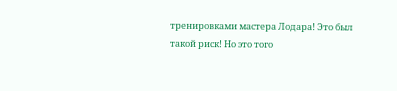тренировками мастера Лодара! Это был такой риск! Но это того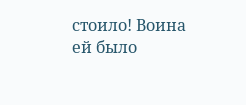стоило! Воина ей было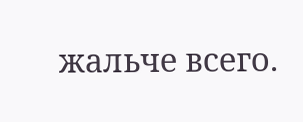жальче всего.